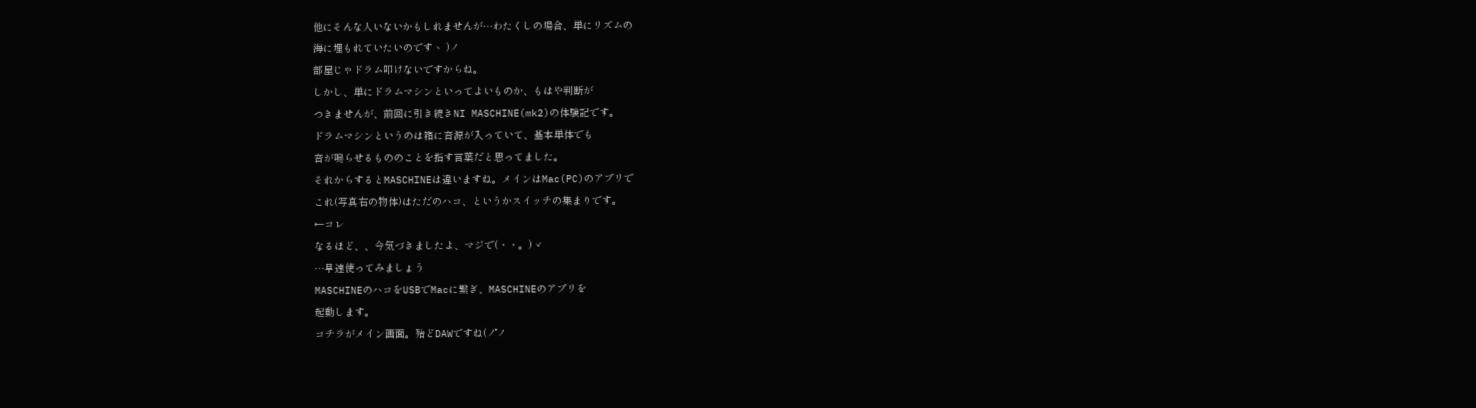他にそんな人いないかもしれませんが…わたくしの場合、単にリズムの
海に埋もれていたいのですヽ )ノ
部屋じゃドラム叩けないですからね。
しかし、単にドラムマシンといってよいものか、もはや判断が
つきませんが、前回に引き続きNI MASCHINE(mk2)の体験記です。
ドラムマシンというのは箱に音源が入っていて、基本単体でも
音が鳴らせるもののことを指す言葉だと思ってました。
それからするとMASCHINEは違いますね。メインはMac(PC)のアプリで
これ(写真右の物体)はただのハコ、というかスイッチの集まりです。
←コレ
なるほど、、今気づきましたよ、マジで(・・。)ゞ
…早速使ってみましょう
MASCHINEのハコをUSBでMacに繋ぎ、MASCHINEのアプリを
起動します。
コチラがメイン画面。殆どDAWですね(ノ゚ノ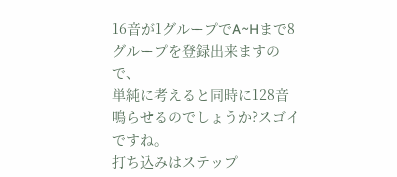16音が1グループでA~Hまで8グループを登録出来ますので、
単純に考えると同時に128音鳴らせるのでしょうか?スゴイですね。
打ち込みはステップ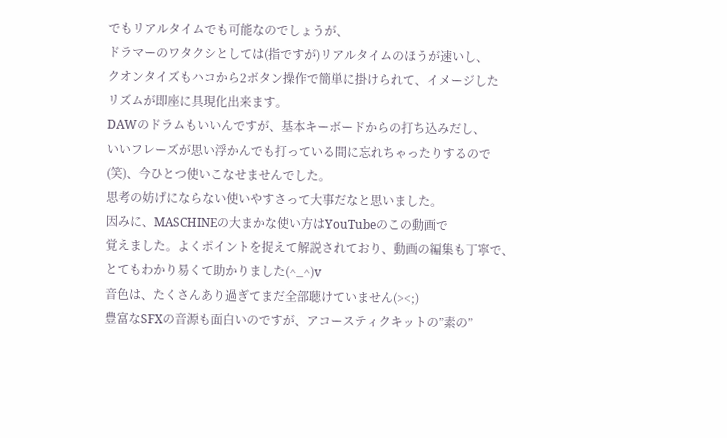でもリアルタイムでも可能なのでしょうが、
ドラマーのワタクシとしては(指ですが)リアルタイムのほうが速いし、
クオンタイズもハコから2ボタン操作で簡単に掛けられて、イメージした
リズムが即座に具現化出来ます。
DAWのドラムもいいんですが、基本キーボードからの打ち込みだし、
いいフレーズが思い浮かんでも打っている間に忘れちゃったりするので
(笑)、今ひとつ使いこなせませんでした。
思考の妨げにならない使いやすさって大事だなと思いました。
因みに、MASCHINEの大まかな使い方はYouTubeのこの動画で
覚えました。よくポイントを捉えて解説されており、動画の編集も丁寧で、
とてもわかり易くて助かりました(^_^)v
音色は、たくさんあり過ぎてまだ全部聴けていません(><;)
豊富なSFXの音源も面白いのですが、アコースティクキットの”素の”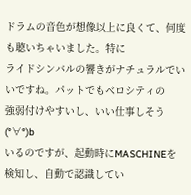ドラムの音色が想像以上に良くて、何度も聴いちゃいました。特に
ライドシンバルの響きがナチュラルでいいですね。パットでもベロシティの
強弱付けやすいし、いい仕事しそう(°∀°)b
いるのですが、起動時にMASCHINEを検知し、自動で認識してい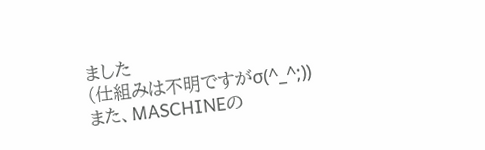ました
(仕組みは不明ですがσ(^_^;))
また、MASCHINEの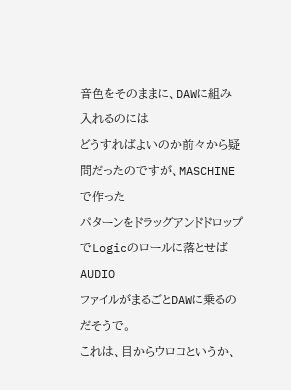音色をそのままに、DAWに組み入れるのには
どうすればよいのか前々から疑問だったのですが、MASCHINEで作った
パターンをドラッグアンドドロップでLogicのロールに落とせばAUDIO
ファイルがまるごとDAWに乗るのだそうで。
これは、目からウロコというか、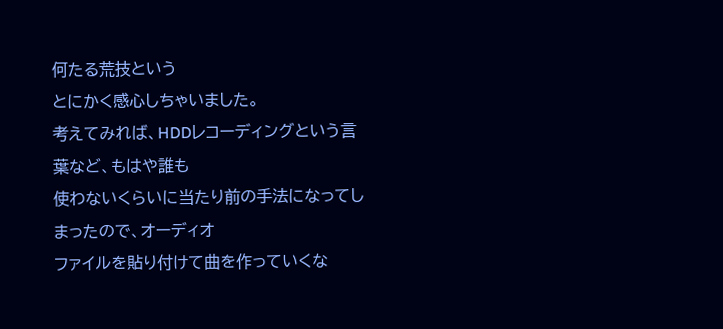何たる荒技という
とにかく感心しちゃいました。
考えてみれば、HDDレコーディングという言葉など、もはや誰も
使わないくらいに当たり前の手法になってしまったので、オーディオ
ファイルを貼り付けて曲を作っていくな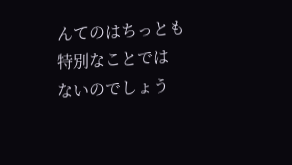んてのはちっとも特別なことでは
ないのでしょう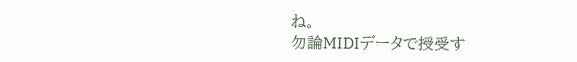ね。
勿論MIDIデータで授受す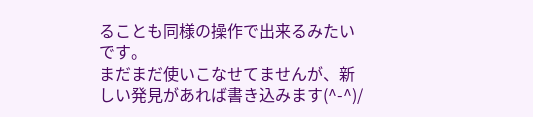ることも同様の操作で出来るみたいです。
まだまだ使いこなせてませんが、新しい発見があれば書き込みます(^-^)/